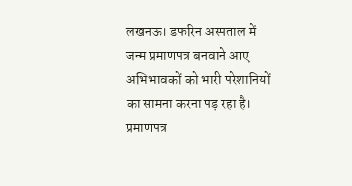लखनऊ। डफरिन अस्पताल में जन्म प्रमाणपत्र बनवाने आए अभिभावकों को भारी परेशानियों का सामना करना पड़ रहा है। प्रमाणपत्र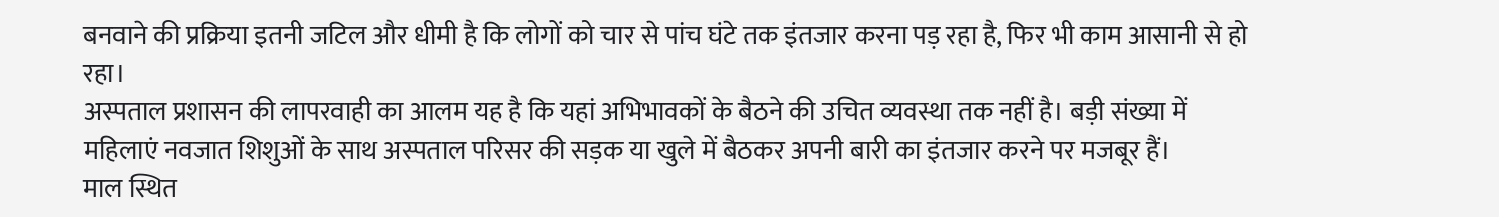बनवाने की प्रक्रिया इतनी जटिल और धीमी है कि लोगों को चार से पांच घंटे तक इंतजार करना पड़ रहा है, फिर भी काम आसानी से हो रहा।
अस्पताल प्रशासन की लापरवाही का आलम यह है कि यहां अभिभावकों के बैठने की उचित व्यवस्था तक नहीं है। बड़ी संख्या में महिलाएं नवजात शिशुओं के साथ अस्पताल परिसर की सड़क या खुले में बैठकर अपनी बारी का इंतजार करने पर मजबूर हैं।
माल स्थित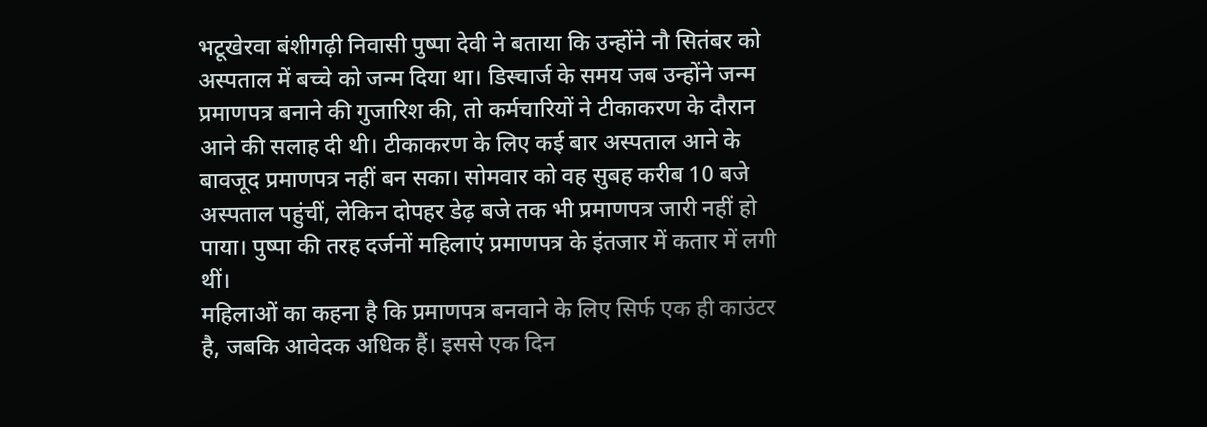भटूखेरवा बंशीगढ़ी निवासी पुष्पा देवी ने बताया कि उन्होंने नौ सितंबर को अस्पताल में बच्चे को जन्म दिया था। डिस्चार्ज के समय जब उन्होंने जन्म प्रमाणपत्र बनाने की गुजारिश की, तो कर्मचारियों ने टीकाकरण के दौरान आने की सलाह दी थी। टीकाकरण के लिए कई बार अस्पताल आने के बावजूद प्रमाणपत्र नहीं बन सका। सोमवार को वह सुबह करीब 10 बजे अस्पताल पहुंचीं, लेकिन दोपहर डेढ़ बजे तक भी प्रमाणपत्र जारी नहीं हो पाया। पुष्पा की तरह दर्जनों महिलाएं प्रमाणपत्र के इंतजार में कतार में लगी थीं।
महिलाओं का कहना है कि प्रमाणपत्र बनवाने के लिए सिर्फ एक ही काउंटर है, जबकि आवेदक अधिक हैं। इससे एक दिन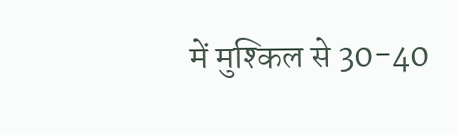में मुश्किल से 30-40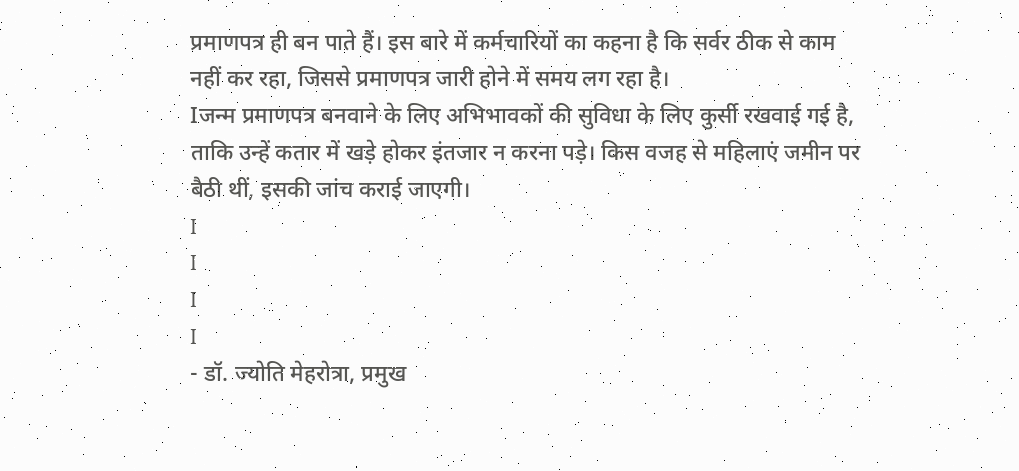प्रमाणपत्र ही बन पाते हैं। इस बारे में कर्मचारियों का कहना है कि सर्वर ठीक से काम नहीं कर रहा, जिससे प्रमाणपत्र जारी होने में समय लग रहा है।
Iजन्म प्रमाणपत्र बनवाने के लिए अभिभावकों की सुविधा के लिए कुर्सी रखवाई गई है, ताकि उन्हें कतार में खड़े होकर इंतजार न करना पड़े। किस वजह से महिलाएं जमीन पर बैठी थीं, इसकी जांच कराई जाएगी।
I
I
I
I
- डॉ. ज्योति मेहरोत्रा, प्रमुख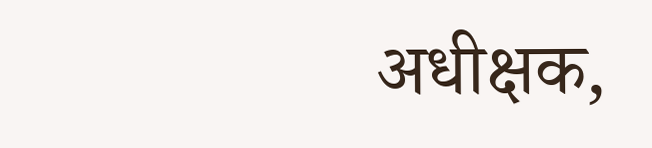अधीक्षक,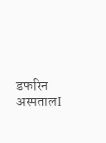डफरिन अस्पतालI